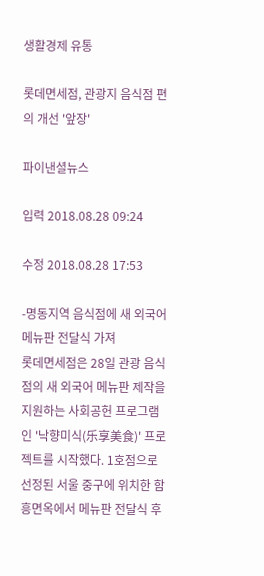생활경제 유통

롯데면세점, 관광지 음식점 편의 개선 '앞장'

파이낸셜뉴스

입력 2018.08.28 09:24

수정 2018.08.28 17:53

-명동지역 음식점에 새 외국어 메뉴판 전달식 가져
롯데면세점은 28일 관광 음식점의 새 외국어 메뉴판 제작을 지원하는 사회공헌 프로그램인 '낙향미식(乐享美食)' 프로젝트를 시작했다. 1호점으로 선정된 서울 중구에 위치한 함흥면옥에서 메뉴판 전달식 후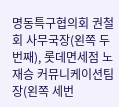명동특구협의회 권철회 사무국장(왼쪽 두번째), 롯데면세점 노재승 커뮤니케이션팀장(왼쪽 세번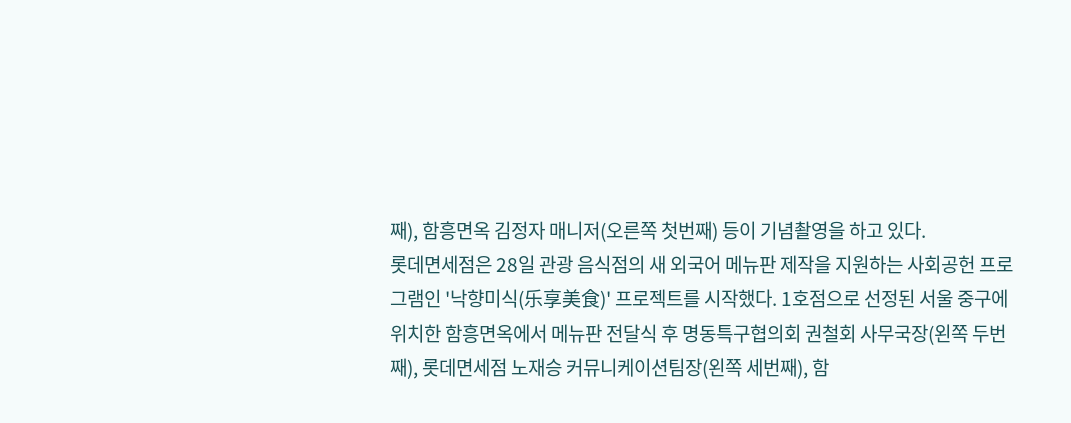째), 함흥면옥 김정자 매니저(오른쪽 첫번째) 등이 기념촬영을 하고 있다.
롯데면세점은 28일 관광 음식점의 새 외국어 메뉴판 제작을 지원하는 사회공헌 프로그램인 '낙향미식(乐享美食)' 프로젝트를 시작했다. 1호점으로 선정된 서울 중구에 위치한 함흥면옥에서 메뉴판 전달식 후 명동특구협의회 권철회 사무국장(왼쪽 두번째), 롯데면세점 노재승 커뮤니케이션팀장(왼쪽 세번째), 함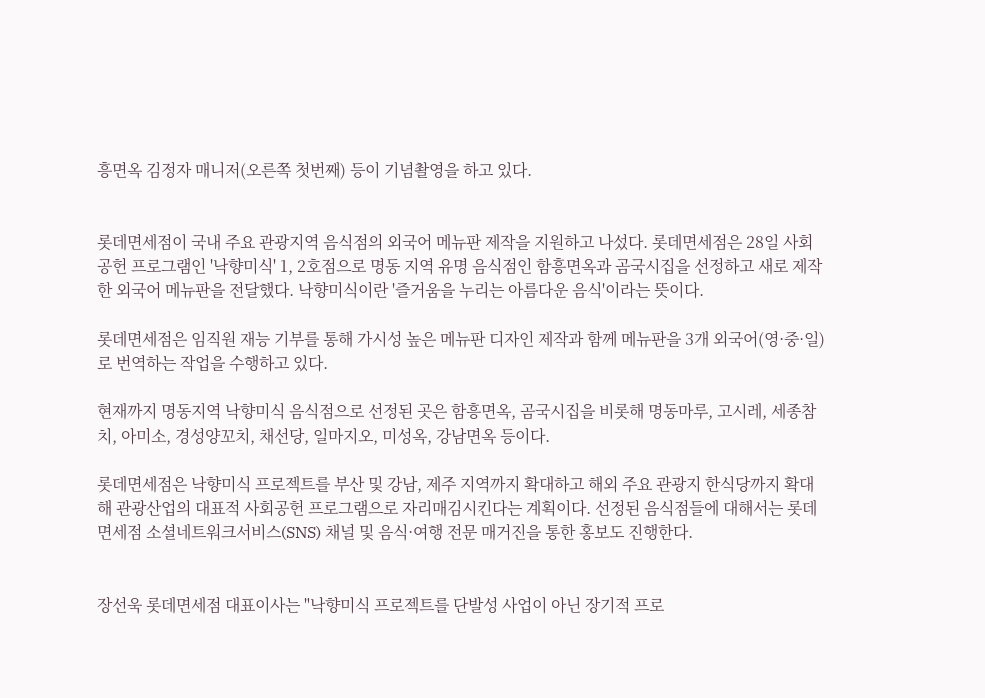흥면옥 김정자 매니저(오른쪽 첫번째) 등이 기념촬영을 하고 있다.


롯데면세점이 국내 주요 관광지역 음식점의 외국어 메뉴판 제작을 지원하고 나섰다. 롯데면세점은 28일 사회공헌 프로그램인 '낙향미식' 1, 2호점으로 명동 지역 유명 음식점인 함흥면옥과 곰국시집을 선정하고 새로 제작한 외국어 메뉴판을 전달했다. 낙향미식이란 '즐거움을 누리는 아름다운 음식'이라는 뜻이다.

롯데면세점은 임직원 재능 기부를 통해 가시성 높은 메뉴판 디자인 제작과 함께 메뉴판을 3개 외국어(영·중·일)로 번역하는 작업을 수행하고 있다.

현재까지 명동지역 낙향미식 음식점으로 선정된 곳은 함흥면옥, 곰국시집을 비롯해 명동마루, 고시레, 세종참치, 아미소, 경성양꼬치, 채선당, 일마지오, 미성옥, 강남면옥 등이다.

롯데면세점은 낙향미식 프로젝트를 부산 및 강남, 제주 지역까지 확대하고 해외 주요 관광지 한식당까지 확대해 관광산업의 대표적 사회공헌 프로그램으로 자리매김시킨다는 계획이다. 선정된 음식점들에 대해서는 롯데면세점 소셜네트워크서비스(SNS) 채널 및 음식·여행 전문 매거진을 통한 홍보도 진행한다.


장선욱 롯데면세점 대표이사는 "낙향미식 프로젝트를 단발성 사업이 아닌 장기적 프로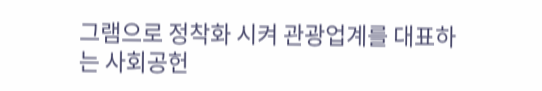그램으로 정착화 시켜 관광업계를 대표하는 사회공헌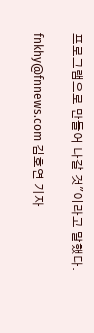프로그램으로 만들어 나갈 것"이라고 말했다.

fnkhy@fnnews.com 김호연 기자